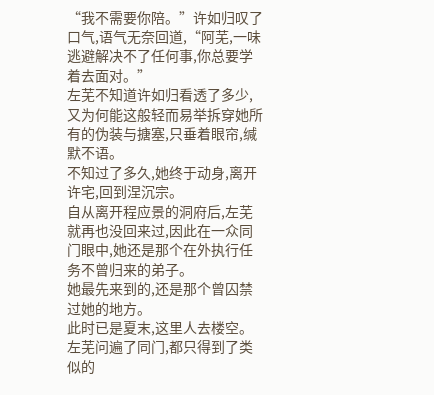“我不需要你陪。”许如归叹了口气,语气无奈回道,“阿芜,一味逃避解决不了任何事,你总要学着去面对。”
左芜不知道许如归看透了多少,又为何能这般轻而易举拆穿她所有的伪装与搪塞,只垂着眼帘,缄默不语。
不知过了多久,她终于动身,离开许宅,回到涅沉宗。
自从离开程应景的洞府后,左芜就再也没回来过,因此在一众同门眼中,她还是那个在外执行任务不曾归来的弟子。
她最先来到的,还是那个曾囚禁过她的地方。
此时已是夏末,这里人去楼空。
左芜问遍了同门,都只得到了类似的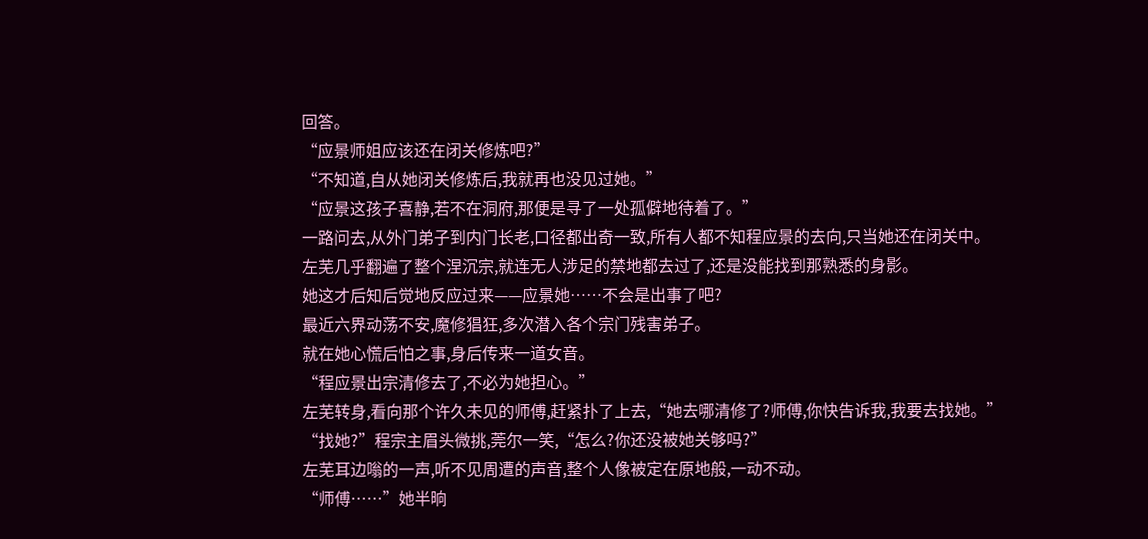回答。
“应景师姐应该还在闭关修炼吧?”
“不知道,自从她闭关修炼后,我就再也没见过她。”
“应景这孩子喜静,若不在洞府,那便是寻了一处孤僻地待着了。”
一路问去,从外门弟子到内门长老,口径都出奇一致,所有人都不知程应景的去向,只当她还在闭关中。
左芜几乎翻遍了整个涅沉宗,就连无人涉足的禁地都去过了,还是没能找到那熟悉的身影。
她这才后知后觉地反应过来——应景她……不会是出事了吧?
最近六界动荡不安,魔修猖狂,多次潜入各个宗门残害弟子。
就在她心慌后怕之事,身后传来一道女音。
“程应景出宗清修去了,不必为她担心。”
左芜转身,看向那个许久未见的师傅,赶紧扑了上去,“她去哪清修了?师傅,你快告诉我,我要去找她。”
“找她?”程宗主眉头微挑,莞尔一笑,“怎么?你还没被她关够吗?”
左芜耳边嗡的一声,听不见周遭的声音,整个人像被定在原地般,一动不动。
“师傅……”她半晌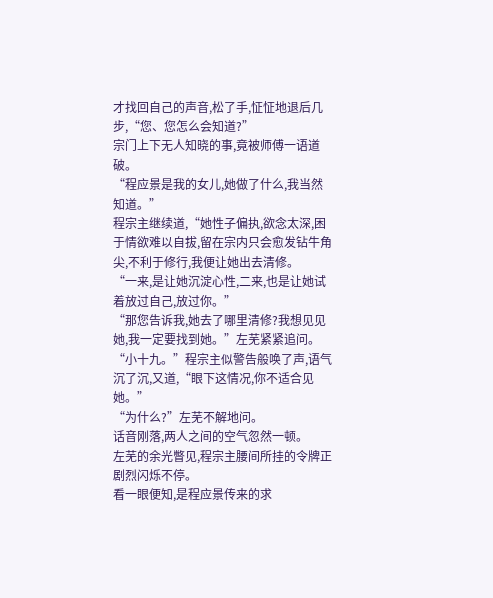才找回自己的声音,松了手,怔怔地退后几步,“您、您怎么会知道?”
宗门上下无人知晓的事,竟被师傅一语道破。
“程应景是我的女儿,她做了什么,我当然知道。”
程宗主继续道,“她性子偏执,欲念太深,困于情欲难以自拔,留在宗内只会愈发钻牛角尖,不利于修行,我便让她出去清修。
“一来,是让她沉淀心性,二来,也是让她试着放过自己,放过你。”
“那您告诉我,她去了哪里清修?我想见见她,我一定要找到她。”左芜紧紧追问。
“小十九。”程宗主似警告般唤了声,语气沉了沉,又道,“眼下这情况,你不适合见她。”
“为什么?”左芜不解地问。
话音刚落,两人之间的空气忽然一顿。
左芜的余光瞥见,程宗主腰间所挂的令牌正剧烈闪烁不停。
看一眼便知,是程应景传来的求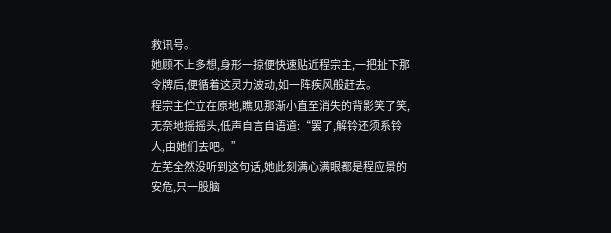救讯号。
她顾不上多想,身形一掠便快速贴近程宗主,一把扯下那令牌后,便循着这灵力波动,如一阵疾风般赶去。
程宗主伫立在原地,瞧见那渐小直至消失的背影笑了笑,无奈地摇摇头,低声自言自语道:“罢了,解铃还须系铃人,由她们去吧。”
左芜全然没听到这句话,她此刻满心满眼都是程应景的安危,只一股脑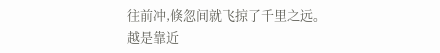往前冲,倏忽间就飞掠了千里之远。
越是靠近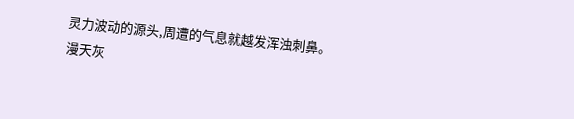灵力波动的源头,周遭的气息就越发浑浊刺鼻。
漫天灰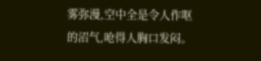雾弥漫,空中全是令人作呕的沼气,呛得人胸口发闷。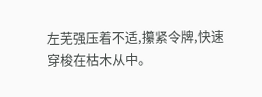左芜强压着不适,攥紧令牌,快速穿梭在枯木从中。